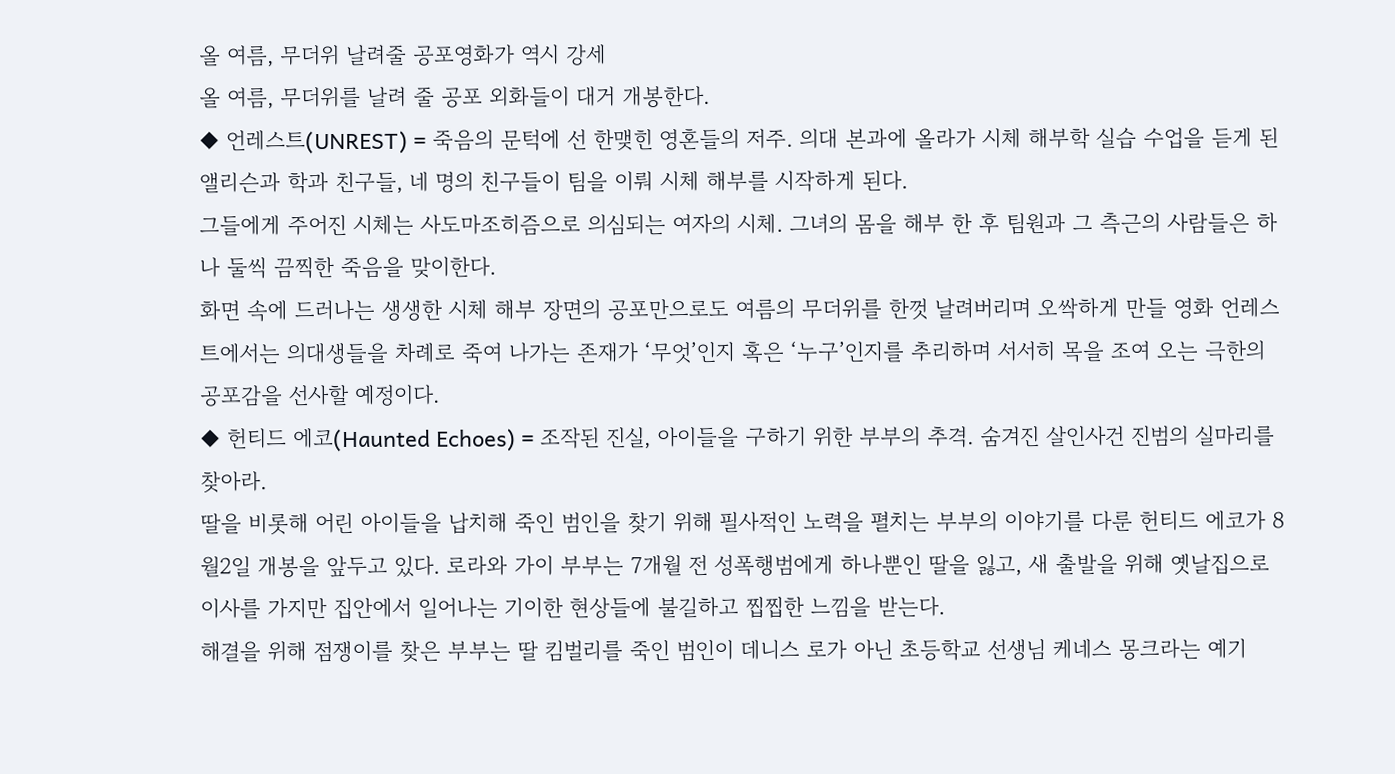올 여름, 무더위 날려줄 공포영화가 역시 강세
올 여름, 무더위를 날려 줄 공포 외화들이 대거 개봉한다.
◆ 언레스트(UNREST) = 죽음의 문턱에 선 한맺힌 영혼들의 저주. 의대 본과에 올라가 시체 해부학 실습 수업을 듣게 된 앨리슨과 학과 친구들, 네 명의 친구들이 팀을 이뤄 시체 해부를 시작하게 된다.
그들에게 주어진 시체는 사도마조히즘으로 의심되는 여자의 시체. 그녀의 몸을 해부 한 후 팀원과 그 측근의 사람들은 하나 둘씩 끔찍한 죽음을 맞이한다.
화면 속에 드러나는 생생한 시체 해부 장면의 공포만으로도 여름의 무더위를 한껏 날려버리며 오싹하게 만들 영화 언레스트에서는 의대생들을 차례로 죽여 나가는 존재가 ‘무엇’인지 혹은 ‘누구’인지를 추리하며 서서히 목을 조여 오는 극한의 공포감을 선사할 예정이다.
◆ 헌티드 에코(Haunted Echoes) = 조작된 진실, 아이들을 구하기 위한 부부의 추격. 숨겨진 살인사건 진범의 실마리를 찾아라.
딸을 비롯해 어린 아이들을 납치해 죽인 범인을 찾기 위해 필사적인 노력을 펼치는 부부의 이야기를 다룬 헌티드 에코가 8월2일 개봉을 앞두고 있다. 로라와 가이 부부는 7개월 전 성폭행범에게 하나뿐인 딸을 잃고, 새 출발을 위해 옛날집으로 이사를 가지만 집안에서 일어나는 기이한 현상들에 불길하고 찝찝한 느낌을 받는다.
해결을 위해 점쟁이를 찾은 부부는 딸 킴벌리를 죽인 범인이 데니스 로가 아닌 초등학교 선생님 케네스 몽크라는 예기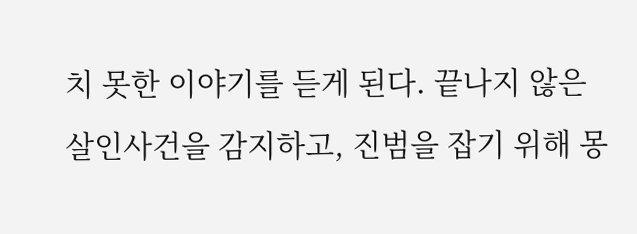치 못한 이야기를 듣게 된다. 끝나지 않은 살인사건을 감지하고, 진범을 잡기 위해 몽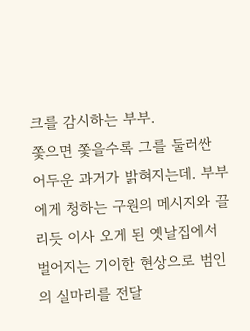크를 감시하는 부부.
쫓으면 쫓을수록 그를 둘러싼 어두운 과거가 밝혀지는데. 부부에게 청하는 구원의 메시지와 끌리듯 이사 오게 된 옛날집에서 벌어지는 기이한 현상으로 범인의 실마리를 전달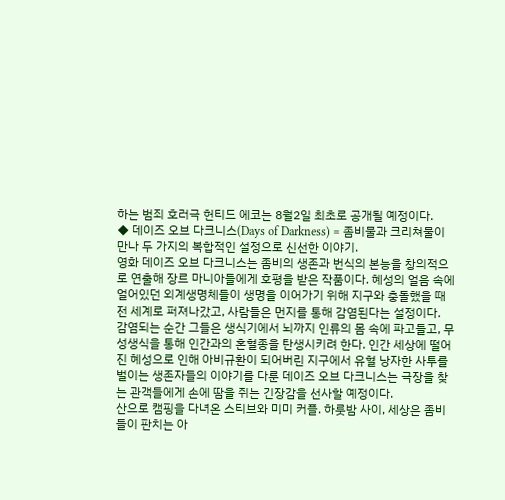하는 범죄 호러극 헌티드 에코는 8월2일 최초로 공개될 예정이다.
◆ 데이즈 오브 다크니스(Days of Darkness) = 좀비물과 크리쳐물이 만나 두 가지의 복합적인 설정으로 신선한 이야기.
영화 데이즈 오브 다크니스는 좀비의 생존과 번식의 본능을 창의적으로 연출해 장르 마니아들에게 호평을 받은 작품이다. 혜성의 얼음 속에 얼어있던 외계생명체들이 생명을 이어가기 위해 지구와 충돌했을 때 전 세계로 퍼져나갔고, 사람들은 먼지를 통해 감염된다는 설정이다.
감염되는 순간 그들은 생식기에서 뇌까지 인류의 몸 속에 파고들고, 무성생식을 통해 인간과의 혼혈종을 탄생시키려 한다. 인간 세상에 떨어진 혜성으로 인해 아비규환이 되어버린 지구에서 유혈 낭자한 사투를 벌이는 생존자들의 이야기를 다룬 데이즈 오브 다크니스는 극장을 찾는 관객들에게 손에 땀을 쥐는 긴장감을 선사할 예정이다.
산으로 캠핑을 다녀온 스티브와 미미 커플. 하룻밤 사이, 세상은 좀비들이 판치는 아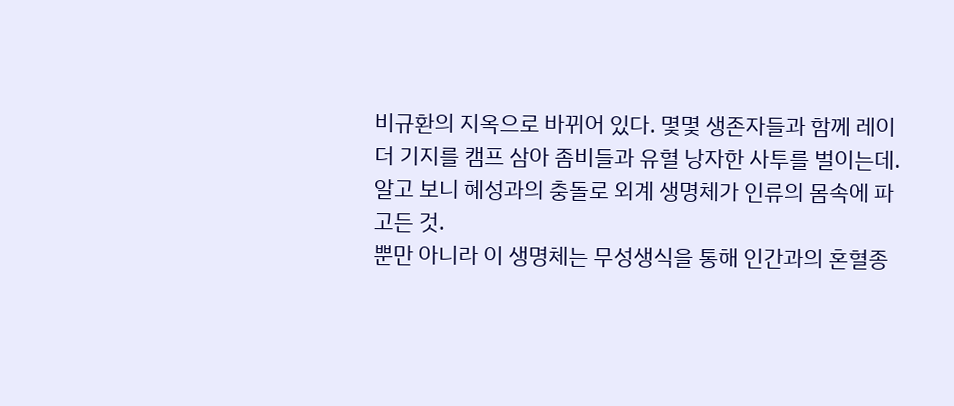비규환의 지옥으로 바뀌어 있다. 몇몇 생존자들과 함께 레이더 기지를 캠프 삼아 좀비들과 유혈 낭자한 사투를 벌이는데. 알고 보니 혜성과의 충돌로 외계 생명체가 인류의 몸속에 파고든 것.
뿐만 아니라 이 생명체는 무성생식을 통해 인간과의 혼혈종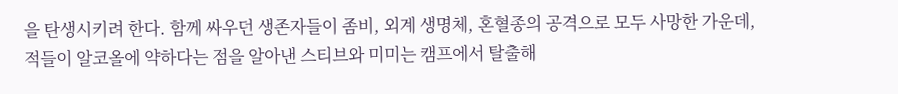을 탄생시키려 한다. 함께 싸우던 생존자들이 좀비, 외계 생명체, 혼혈종의 공격으로 모두 사망한 가운데, 적들이 알코올에 약하다는 점을 알아낸 스티브와 미미는 캠프에서 탈출해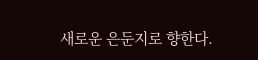새로운 은둔지로 향한다.